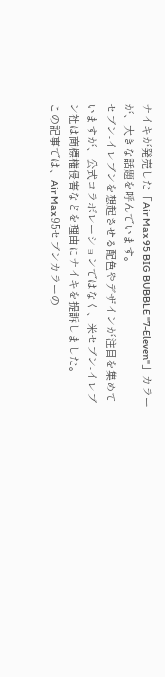ナイキが発売した「Air Max 95 BIG BUBBLE "7-Eleven"」カラーが、大きな話題を呼んでいます。
セブン-イレブンを想起させる配色やデザインが注目を集めていますが、公式コラボレーションではなく、米セブン-イレブン社は商標権侵害などを理由にナイキを提訴しました。
この記事では、Air Max 95セブンカラーの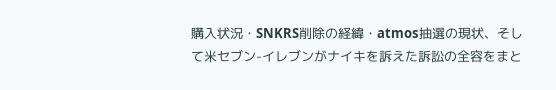購入状況・SNKRS削除の経緯・atmos抽選の現状、そして米セブン-イレブンがナイキを訴えた訴訟の全容をまと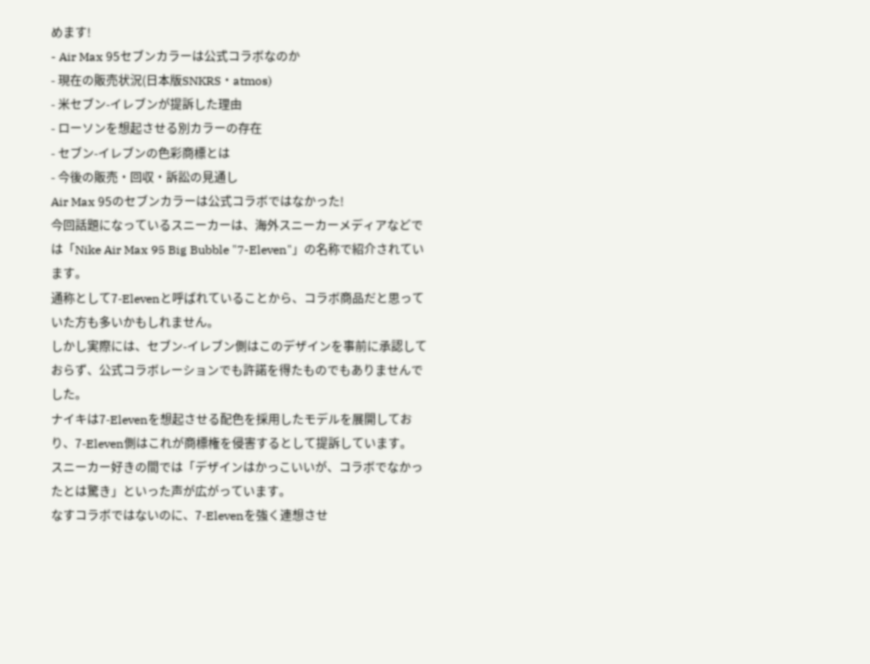めます!
- Air Max 95セブンカラーは公式コラボなのか
- 現在の販売状況(日本版SNKRS・atmos)
- 米セブン-イレブンが提訴した理由
- ローソンを想起させる別カラーの存在
- セブン-イレブンの色彩商標とは
- 今後の販売・回収・訴訟の見通し
Air Max 95のセブンカラーは公式コラボではなかった!
今回話題になっているスニーカーは、海外スニーカーメディアなどでは「Nike Air Max 95 Big Bubble "7-Eleven"」の名称で紹介されています。
通称として7-Elevenと呼ばれていることから、コラボ商品だと思っていた方も多いかもしれません。
しかし実際には、セブン-イレブン側はこのデザインを事前に承認しておらず、公式コラボレーションでも許諾を得たものでもありませんでした。
ナイキは7-Elevenを想起させる配色を採用したモデルを展開しており、7-Eleven側はこれが商標権を侵害するとして提訴しています。
スニーカー好きの間では「デザインはかっこいいが、コラボでなかったとは驚き」といった声が広がっています。
なすコラボではないのに、7-Elevenを強く連想させ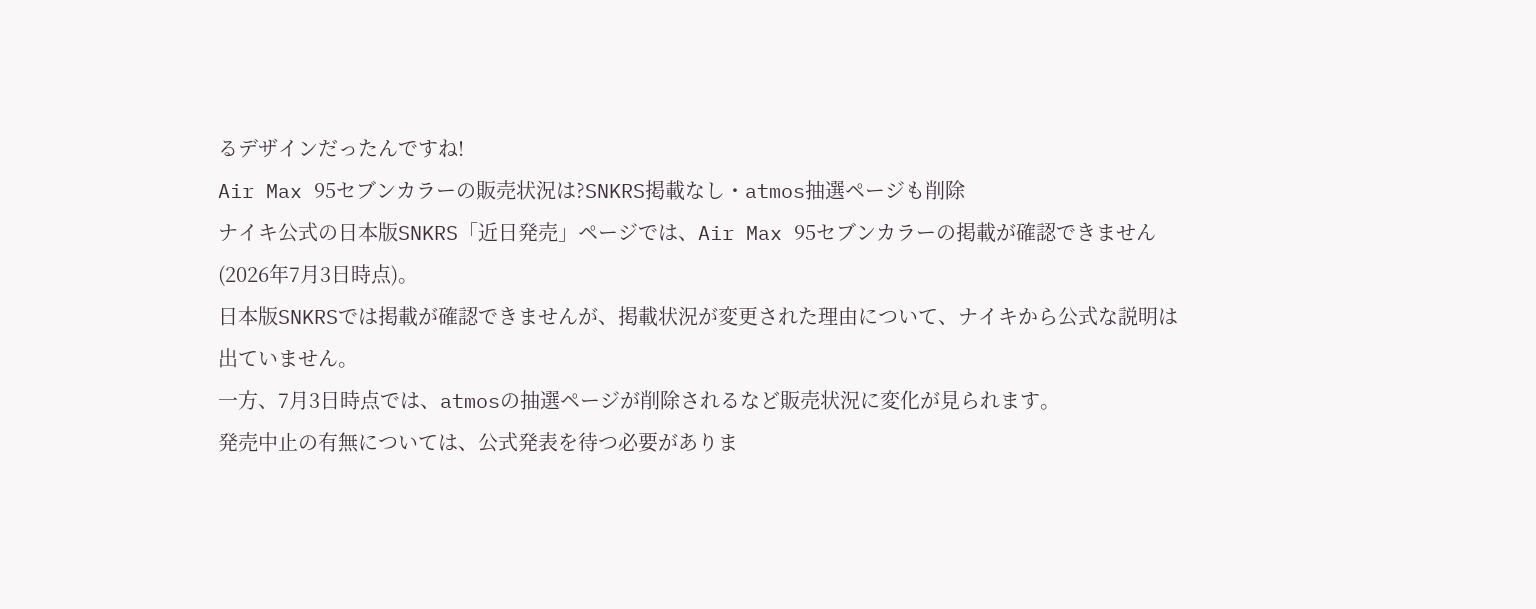るデザインだったんですね!
Air Max 95セブンカラーの販売状況は?SNKRS掲載なし・atmos抽選ページも削除
ナイキ公式の日本版SNKRS「近日発売」ページでは、Air Max 95セブンカラーの掲載が確認できません(2026年7月3日時点)。
日本版SNKRSでは掲載が確認できませんが、掲載状況が変更された理由について、ナイキから公式な説明は出ていません。
一方、7月3日時点では、atmosの抽選ページが削除されるなど販売状況に変化が見られます。
発売中止の有無については、公式発表を待つ必要がありま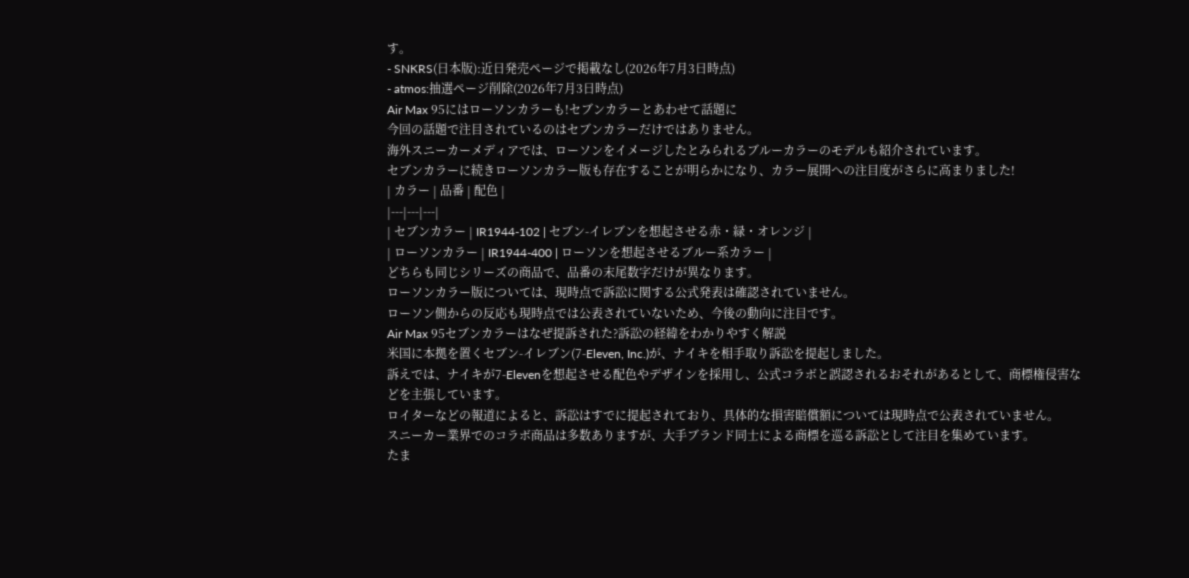す。
- SNKRS(日本版):近日発売ページで掲載なし(2026年7月3日時点)
- atmos:抽選ページ削除(2026年7月3日時点)
Air Max 95にはローソンカラーも!セブンカラーとあわせて話題に
今回の話題で注目されているのはセブンカラーだけではありません。
海外スニーカーメディアでは、ローソンをイメージしたとみられるブルーカラーのモデルも紹介されています。
セブンカラーに続きローソンカラー版も存在することが明らかになり、カラー展開への注目度がさらに高まりました!
| カラー | 品番 | 配色 |
|---|---|---|
| セブンカラー | IR1944-102 | セブン-イレブンを想起させる赤・緑・オレンジ |
| ローソンカラー | IR1944-400 | ローソンを想起させるブルー系カラー |
どちらも同じシリーズの商品で、品番の末尾数字だけが異なります。
ローソンカラー版については、現時点で訴訟に関する公式発表は確認されていません。
ローソン側からの反応も現時点では公表されていないため、今後の動向に注目です。
Air Max 95セブンカラーはなぜ提訴された?訴訟の経緯をわかりやすく解説
米国に本拠を置くセブン-イレブン(7-Eleven, Inc.)が、ナイキを相手取り訴訟を提起しました。
訴えでは、ナイキが7-Elevenを想起させる配色やデザインを採用し、公式コラボと誤認されるおそれがあるとして、商標権侵害などを主張しています。
ロイターなどの報道によると、訴訟はすでに提起されており、具体的な損害賠償額については現時点で公表されていません。
スニーカー業界でのコラボ商品は多数ありますが、大手ブランド同士による商標を巡る訴訟として注目を集めています。
たま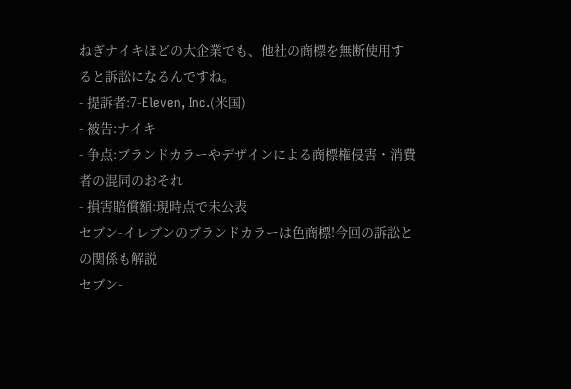ねぎナイキほどの大企業でも、他社の商標を無断使用すると訴訟になるんですね。
- 提訴者:7-Eleven, Inc.(米国)
- 被告:ナイキ
- 争点:ブランドカラーやデザインによる商標権侵害・消費者の混同のおそれ
- 損害賠償額:現時点で未公表
セブン-イレブンのブランドカラーは色商標!今回の訴訟との関係も解説
セブン-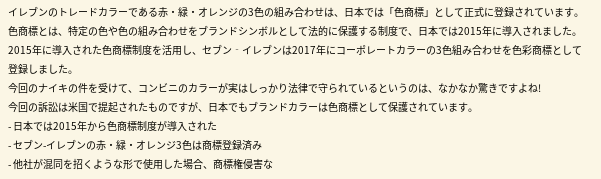イレブンのトレードカラーである赤・緑・オレンジの3色の組み合わせは、日本では「色商標」として正式に登録されています。
色商標とは、特定の色や色の組み合わせをブランドシンボルとして法的に保護する制度で、日本では2015年に導入されました。
2015年に導入された色商標制度を活用し、セブン‐イレブンは2017年にコーポレートカラーの3色組み合わせを色彩商標として登録しました。
今回のナイキの件を受けて、コンビニのカラーが実はしっかり法律で守られているというのは、なかなか驚きですよね!
今回の訴訟は米国で提起されたものですが、日本でもブランドカラーは色商標として保護されています。
- 日本では2015年から色商標制度が導入された
- セブン-イレブンの赤・緑・オレンジ3色は商標登録済み
- 他社が混同を招くような形で使用した場合、商標権侵害な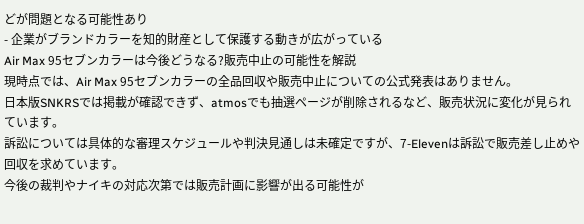どが問題となる可能性あり
- 企業がブランドカラーを知的財産として保護する動きが広がっている
Air Max 95セブンカラーは今後どうなる?販売中止の可能性を解説
現時点では、Air Max 95セブンカラーの全品回収や販売中止についての公式発表はありません。
日本版SNKRSでは掲載が確認できず、atmosでも抽選ページが削除されるなど、販売状況に変化が見られています。
訴訟については具体的な審理スケジュールや判決見通しは未確定ですが、7-Elevenは訴訟で販売差し止めや回収を求めています。
今後の裁判やナイキの対応次第では販売計画に影響が出る可能性が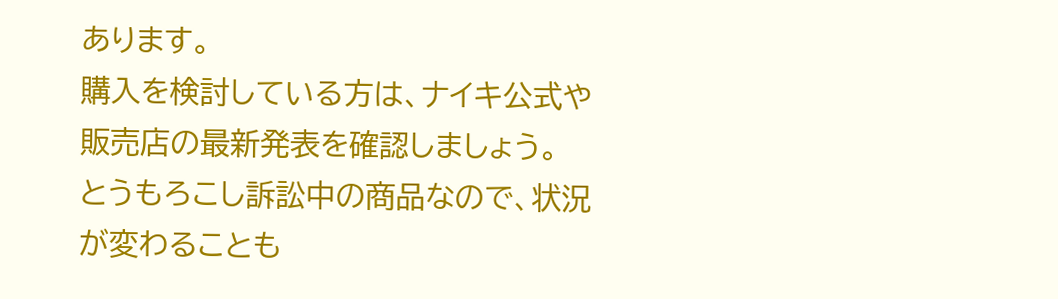あります。
購入を検討している方は、ナイキ公式や販売店の最新発表を確認しましょう。
とうもろこし訴訟中の商品なので、状況が変わることも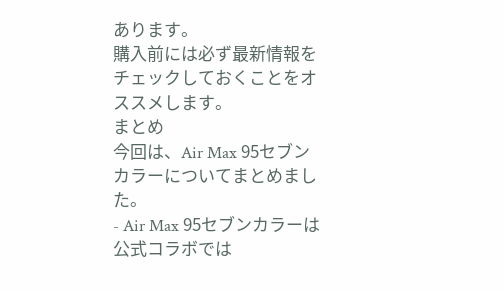あります。
購入前には必ず最新情報をチェックしておくことをオススメします。
まとめ
今回は、Air Max 95セブンカラーについてまとめました。
- Air Max 95セブンカラーは公式コラボでは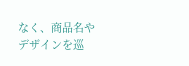なく、商品名やデザインを巡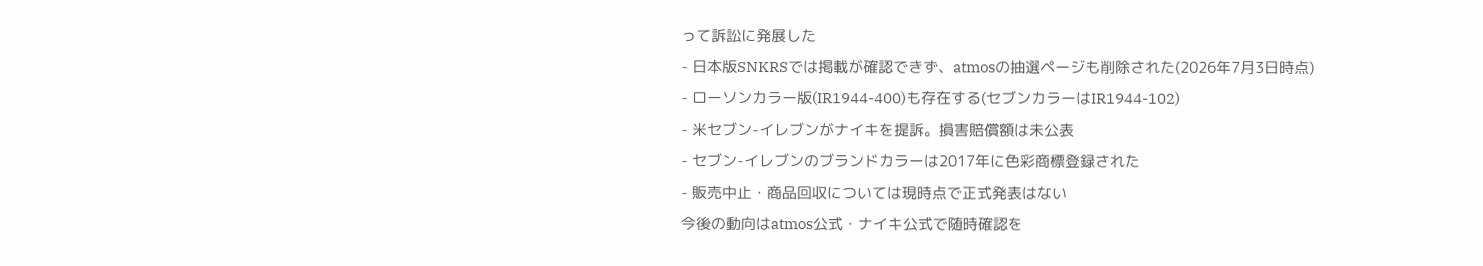って訴訟に発展した
- 日本版SNKRSでは掲載が確認できず、atmosの抽選ページも削除された(2026年7月3日時点)
- ローソンカラー版(IR1944-400)も存在する(セブンカラーはIR1944-102)
- 米セブン-イレブンがナイキを提訴。損害賠償額は未公表
- セブン-イレブンのブランドカラーは2017年に色彩商標登録された
- 販売中止・商品回収については現時点で正式発表はない
今後の動向はatmos公式・ナイキ公式で随時確認を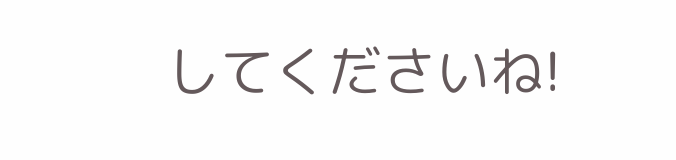してくださいね!